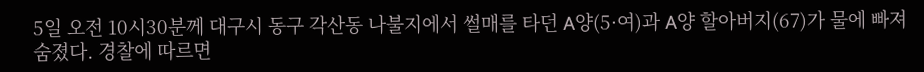5일 오전 10시30분께 대구시 동구 각산동 나불지에서 썰매를 타던 A양(5·여)과 A양 할아버지(67)가 물에 빠져 숨졌다. 경찰에 따르면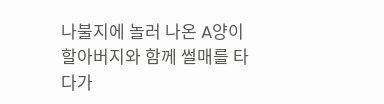나불지에 놀러 나온 A양이 할아버지와 함께 썰매를 타다가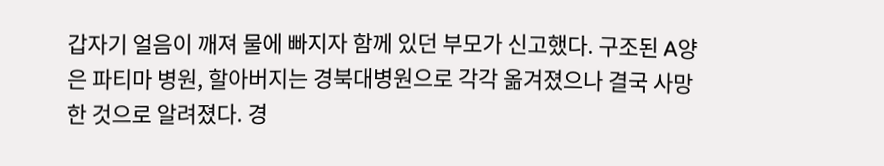갑자기 얼음이 깨져 물에 빠지자 함께 있던 부모가 신고했다. 구조된 A양은 파티마 병원, 할아버지는 경북대병원으로 각각 옮겨졌으나 결국 사망한 것으로 알려졌다. 경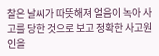찰은 날씨가 따뜻해져 얼음이 녹아 사고를 당한 것으로 보고 정확한 사고원인을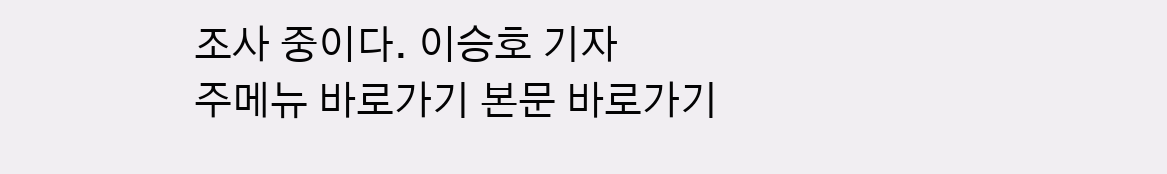조사 중이다. 이승호 기자
주메뉴 바로가기 본문 바로가기